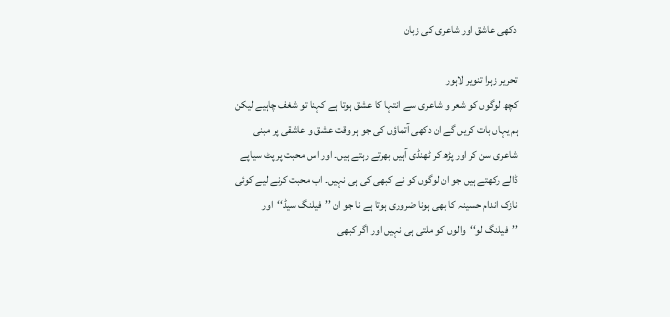دکھی عاشق اور شاعری کی زبان

تحریر زہرا تنویر لاہور
کچھ لوگوں کو شعر و شاعری سے انتہا کا عشق ہوتا ہے کہنا تو شغف چاہیے لیکن ہم یہاں بات کریں گے ان دکھی آتماؤں کی جو ہر وقت عشق و عاشقی پر مبنی شاعری سن کر اور پڑھ کر ٹھنڈی آہیں بھرتے رہتے ہیں۔ اور اس محبت پر پٹ سیاپے ڈالے رکھتے ہیں جو ان لوگوں کو نے کبھی کی ہی نہیں۔ اب محبت کرنے لیے کوئی نازک اندام حسینہ کا بھی ہونا ضروری ہوتا ہے نا جو ان ’’فیلنگ سیڈ‘‘اور ’’فیلنگ لو‘‘والوں کو ملتی ہی نہیں اور اگر کبھی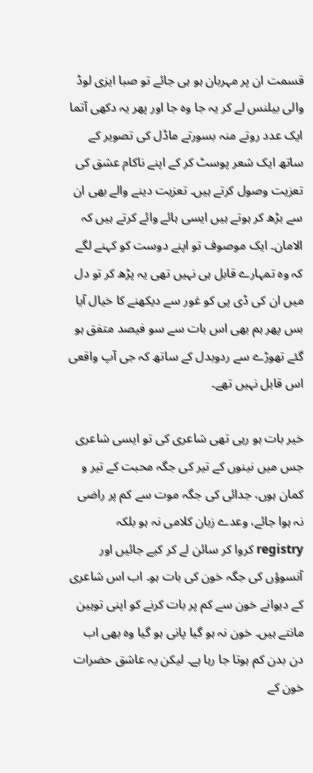قسمت ان پر مہربان ہو ہی جائے تو صبا ایزی لوڈ والی بیلنس لے کر یہ جا وہ جا اور پھر یہ دکھی آتما ایک عدد روتے منہ بسورتے ماڈل کی تصویر کے ساتھ ایک شعر پوسٹ کر کے اپنے ناکام عشق کی تعزیت وصول کرتے ہیں۔ تعزیت دینے والے بھی ان سے بڑھ کر ہوتے ہیں ایسی ہائے وائے کرتے ہیں کہ الامان۔ ایک موصوف تو اپنے دوست کو کہنے لگے کہ وہ تمہارے قابل ہی نہیں تھی یہ پڑھ کر تو دل میں ان کی ڈی پی کو غور سے دیکھنے کا خیال آیا بس پھر ہم بھی اس بات سے سو فیصد متفق ہو گئے تھوڑے سے ردوبدل کے ساتھ کہ جی آپ واقعی اس قابل نہیں تھے۔

خیر بات ہو رہی تھی شاعری کی تو ایسی شاعری جس میں نینوں کے تیر کی جگہ محبت کے تیر و کمان ہوں، جدائی کی جگہ موت سے کم پر راضی نہ ہوا جائے، وعدے زبان کلامی نہ ہو بلکہ registry کروا کر سائن لے کر کیے جائیں اور آنسوؤں کی جگہ خون کی بات ہو۔ اب اس شاعری کے دیوانے خون سے کم پر بات کرنے کو اپنی توہین مانتے ہیں۔ خون نہ ہو گیا پانی ہو گیا وہ بھی اب دن بدن کم ہوتا جا رہا ہے۔ لیکن یہ عاشق حضرات خون کے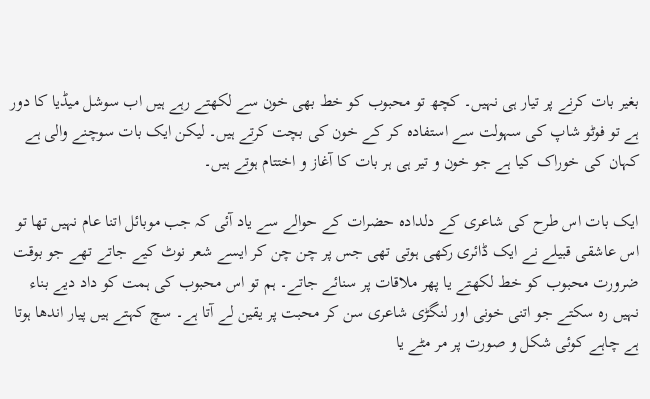بغیر بات کرنے پر تیار ہی نہیں۔ کچھ تو محبوب کو خط بھی خون سے لکھتے رہے ہیں اب سوشل میڈیا کا دور ہے تو فوٹو شاپ کی سہولت سے استفادہ کر کے خون کی بچت کرتے ہیں۔ لیکن ایک بات سوچنے والی ہے کہان کی خوراک کیا ہے جو خون و تیر ہی ہر بات کا آغاز و اختتام ہوتے ہیں۔

ایک بات اس طرح کی شاعری کے دلدادہ حضرات کے حوالے سے یاد آئی کہ جب موبائل اتنا عام نہیں تھا تو اس عاشقی قبیلے نے ایک ڈائری رکھی ہوتی تھی جس پر چن چن کر ایسے شعر نوٹ کیے جاتے تھے جو بوقت ضرورت محبوب کو خط لکھتے یا پھر ملاقات پر سنائے جاتے۔ ہم تو اس محبوب کی ہمت کو داد دیے بناء نہیں رہ سکتے جو اتنی خونی اور لنگڑی شاعری سن کر محبت پر یقین لے آتا ہے۔ سچ کہتے ہیں پیار اندھا ہوتا ہے چاہے کوئی شکل و صورت پر مر مٹے یا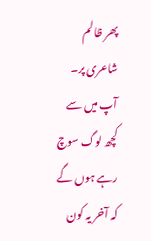پھر ظالم شاعری پر۔ آپ میں سے کچھ لوگ سوچ رہے ہوں گے کہ آخر یہ کون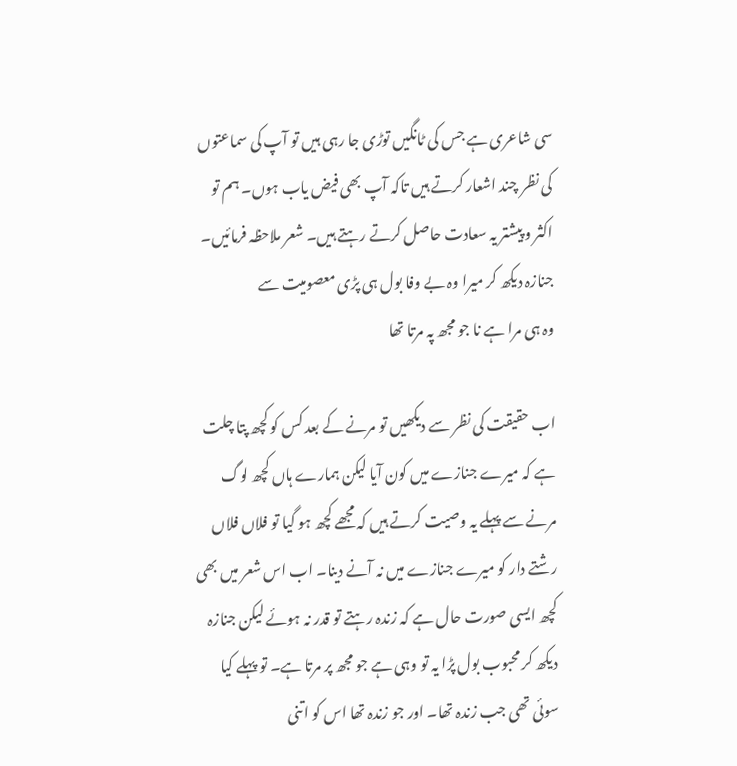سی شاعری ہے جس کی ٹانگیں توڑی جا رہی ہیں تو آپ کی سماعتوں کی نظر چند اشعار کرتے ہیں تاکہ آپ بھی فیض یاب ہوں۔ ہم تو اکثر و پیشتر یہ سعادت حاصل کرتے رہتے ہیں۔ شعر ملاحظہ فرمائیں۔
جنازہ دیکھ کر میرا وہ بے وفا بول ہی پڑی معصومیت سے
وہ ہی مرا ہے نا جو مجھ پہ مرتا تھا

اب حقیقت کی نظر سے دیکھیں تو مرنے کے بعد کس کو کچھ پتا چلت ہے کہ میرے جنازے میں کون آیا لیکن ہمارے ہاں کچھ لوگ مرنے سے پہلے یہ وصیت کرتے ہیں کہ مجھے کچھ ہو گیا تو فلاں فلاں رشتے دار کو میرے جنازے میں نہ آنے دینا۔ اب اس شعر میں بھی کچھ ایسی صورت حال ہے کہ زندہ رہتے تو قدر نہ ہوئے لیکن جنازہ دیکھ کر محبوب بول پڑا یہ تو وہی ہے جو مجھ پر مرتا ہے۔ تو پہلے کیا سوئی تھی جب زندہ تھا۔ اور جو زندہ تھا اس کو اتنی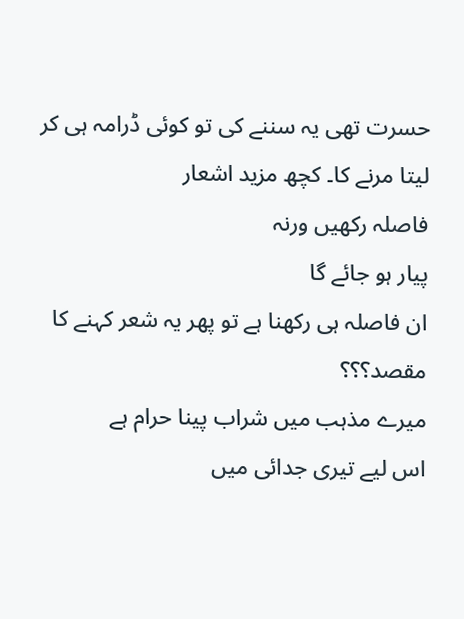حسرت تھی یہ سننے کی تو کوئی ڈرامہ ہی کر لیتا مرنے کا۔ کچھ مزید اشعار
فاصلہ رکھیں ورنہ
پیار ہو جائے گا
ان فاصلہ ہی رکھنا ہے تو پھر یہ شعر کہنے کا مقصد؟؟؟
میرے مذہب میں شراب پینا حرام ہے
اس لیے تیری جدائی میں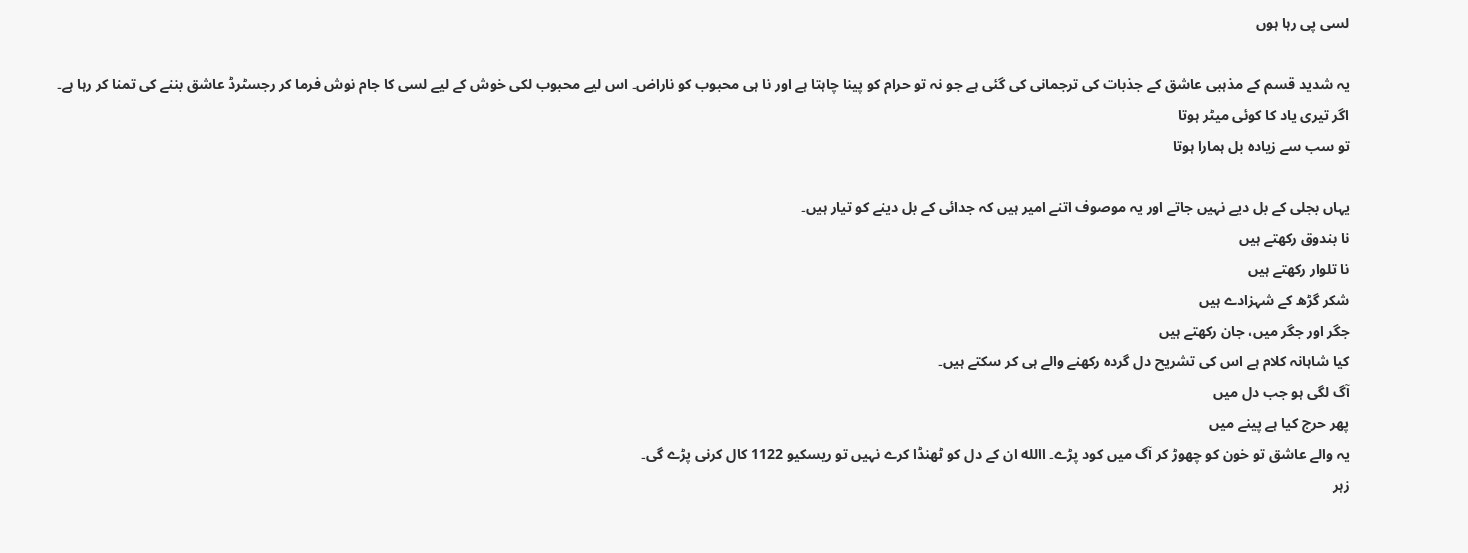لسی پی رہا ہوں

یہ شدید قسم کے مذہبی عاشق کے جذبات کی ترجمانی کی گئی ہے جو نہ تو حرام کو پینا چاہتا ہے اور نا ہی محبوب کو ناراض۔ اس لیے محبوب لکی خوش کے لیے لسی کا جام نوش فرما کر رجسٹرڈ عاشق بننے کی تمنا کر رہا ہے۔
اگر تیری یاد کا کوئی میٹر ہوتا
تو سب سے زیادہ بل ہمارا ہوتا

یہاں بجلی کے بل دیے نہیں جاتے اور یہ موصوف اتنے امیر ہیں کہ جدائی کے بل دینے کو تیار ہیں۔
نا بندوق رکھتے ہیں
نا تلوار رکھتے ہیں
شکر گڑھ کے شہزادے ہیں
جگر اور جگر میں، جان رکھتے ہیں
کیا شاہانہ کلام ہے اس کی تشریح دل گردہ رکھنے والے ہی کر سکتے ہیں۔
آگ لگی ہو جب دل میں
پھر حرج کیا ہے پینے میں
یہ والے عاشق تو خون کو چھوڑ کر آگ میں کود پڑے۔ االله ان کے دل کو ٹھنڈا کرے نہیں تو ریسکیو 1122 کال کرنی پڑے گی۔
زہر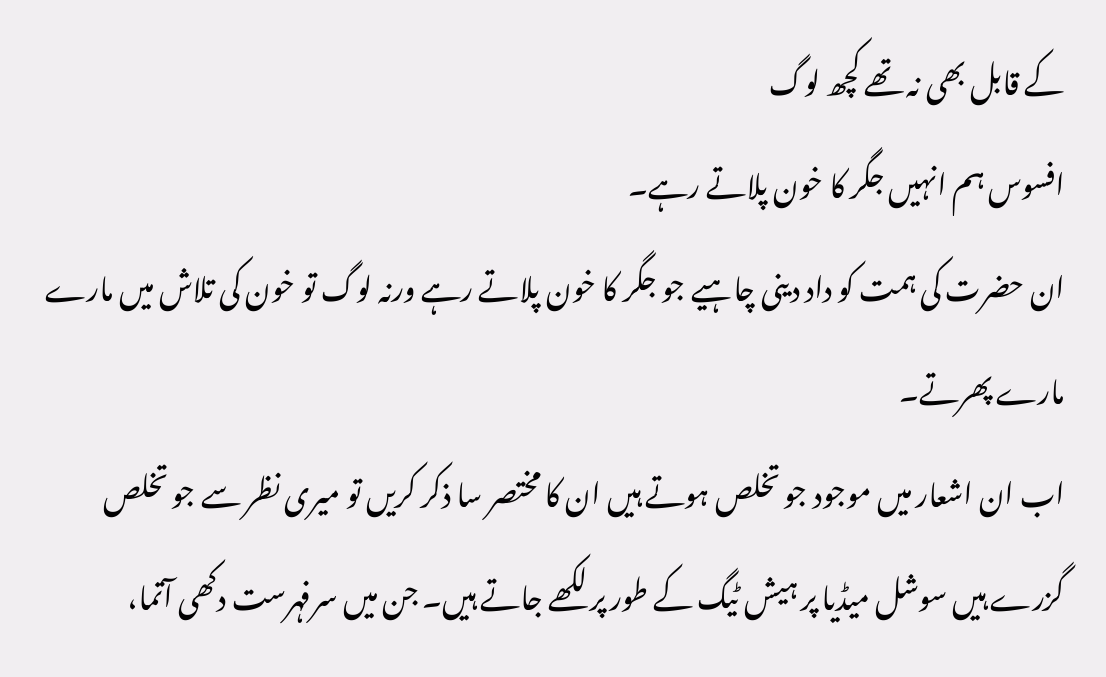کے قابل بھی نہ تھے کچھ لوگ
افسوس ہم انہیں جگر کا خون پلاتے رہے۔
ان حضرت کی ہمت کو داد دینی چاہیے جو جگر کا خون پلاتے رہے ورنہ لوگ تو خون کی تلاش میں مارے مارے پھرتے۔
اب ان اشعار میں موجود جو تخلص ہوتے ہیں ان کا مختصر سا ذکر کریں تو میری نظر سے جو تخلص گزرے ہیں سوشل میڈیا پر ہیش ٹیگ کے طور پر لکھے جاتے ہیں۔ جن میں سرفہرست دکھی آتما،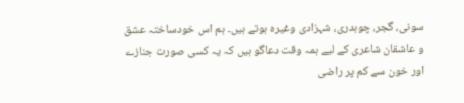سونی، گجر، چوہدری، شہزادی وغیرہ ہوتے ہیں۔ ہم اس خودساختہ عشق و عاشقان شاعری کے لیے ہمہ وقت دعاگو ہیں کہ یہ کسی صورت جنازے اور خون سے کم پر راضی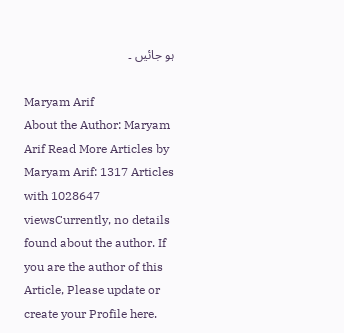ہو جائیں ۔

Maryam Arif
About the Author: Maryam Arif Read More Articles by Maryam Arif: 1317 Articles with 1028647 viewsCurrently, no details found about the author. If you are the author of this Article, Please update or create your Profile here.